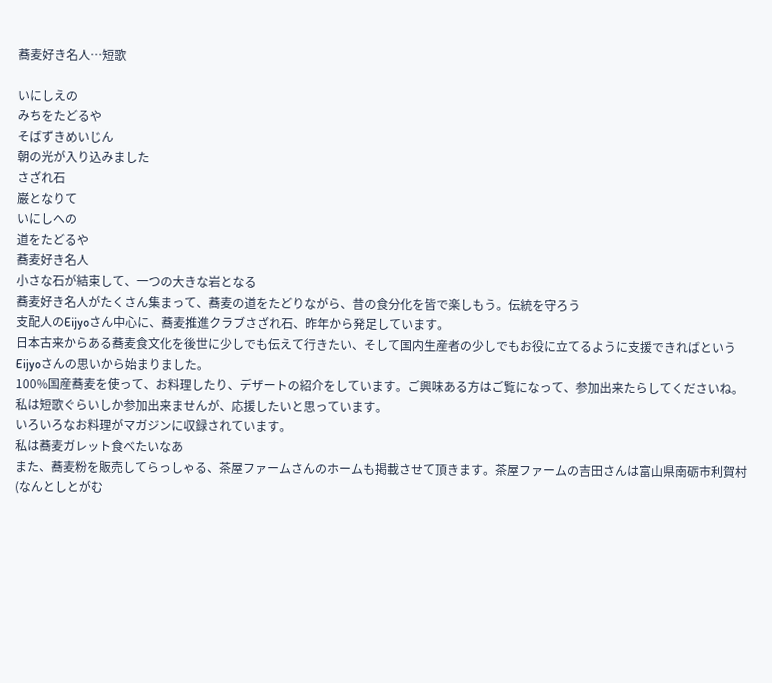蕎麦好き名人…短歌

いにしえの
みちをたどるや
そばずきめいじん
朝の光が入り込みました
さざれ石
巌となりて
いにしへの
道をたどるや
蕎麦好き名人
小さな石が結束して、一つの大きな岩となる
蕎麦好き名人がたくさん集まって、蕎麦の道をたどりながら、昔の食分化を皆で楽しもう。伝統を守ろう
支配人のEijyoさん中心に、蕎麦推進クラブさざれ石、昨年から発足しています。
日本古来からある蕎麦食文化を後世に少しでも伝えて行きたい、そして国内生産者の少しでもお役に立てるように支援できればというEijyoさんの思いから始まりました。
100%国産蕎麦を使って、お料理したり、デザートの紹介をしています。ご興味ある方はご覧になって、参加出来たらしてくださいね。
私は短歌ぐらいしか参加出来ませんが、応援したいと思っています。
いろいろなお料理がマガジンに収録されています。
私は蕎麦ガレット食べたいなあ
また、蕎麦粉を販売してらっしゃる、茶屋ファームさんのホームも掲載させて頂きます。茶屋ファームの吉田さんは富山県南砺市利賀村(なんとしとがむ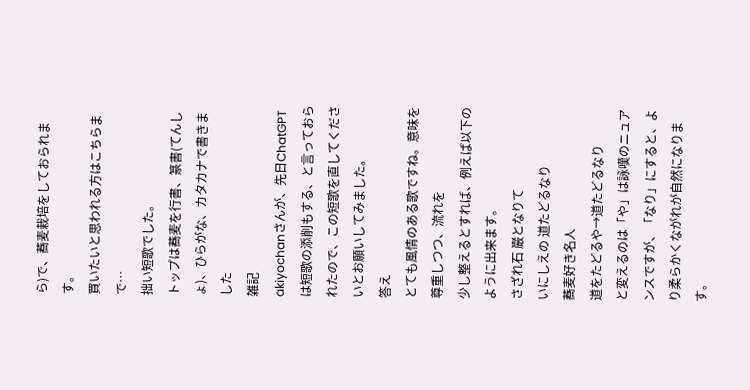ら)で、蕎麦栽培をしておられます。
買いたいと思われる方はこちらまで…
拙い短歌でした。
トップは蕎麦を行書、篆書(てんしょ)、ひらがな、カタカナで書きました
雑記
akiyochanさんが、先日ChatGPTは短歌の添削もする、と言っておられたので、この短歌を直してくださいとお願いしてみました。
答え
とても風情のある歌ですね。意味を尊重しつつ、流れを
少し整えるとすれば、例えば以下のように出来ます。
さざれ石 巌となりて
いにしえの 道たどるなり
蕎麦好き名人
道をたどるや→道たどるなり
と変えるのは「や」は詠嘆のニュアンスですが、「なり」にすると、より柔らかくながれが自然になります。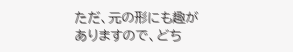ただ、元の形にも趣がありますので、どち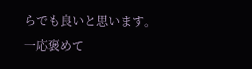らでも良いと思います。
一応褒めて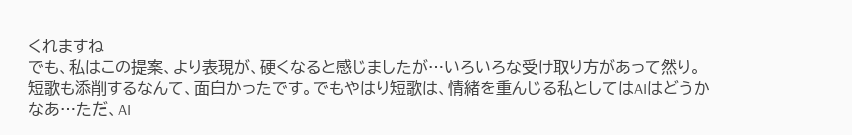くれますね
でも、私はこの提案、より表現が、硬くなると感じましたが…いろいろな受け取り方があって然り。
短歌も添削するなんて、面白かったです。でもやはり短歌は、情緒を重んじる私としてはAIはどうかなあ…ただ、AI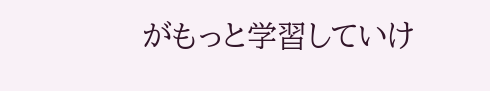がもっと学習していけ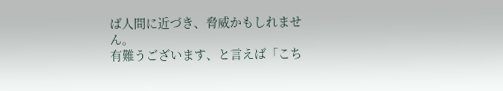ば人間に近づき、脅威かもしれません。
有難うございます、と言えば「こち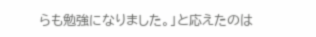らも勉強になりました。」と応えたのは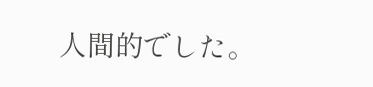人間的でした。